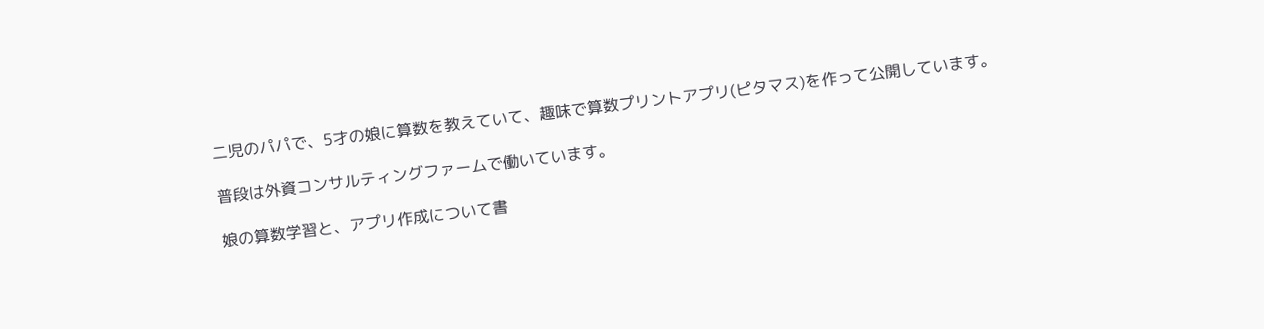二児のパパで、5才の娘に算数を教えていて、趣味で算数プリントアプリ(ピタマス)を作って公開しています。

普段は外資コンサルティングファームで働いています。

娘の算数学習と、アプリ作成について書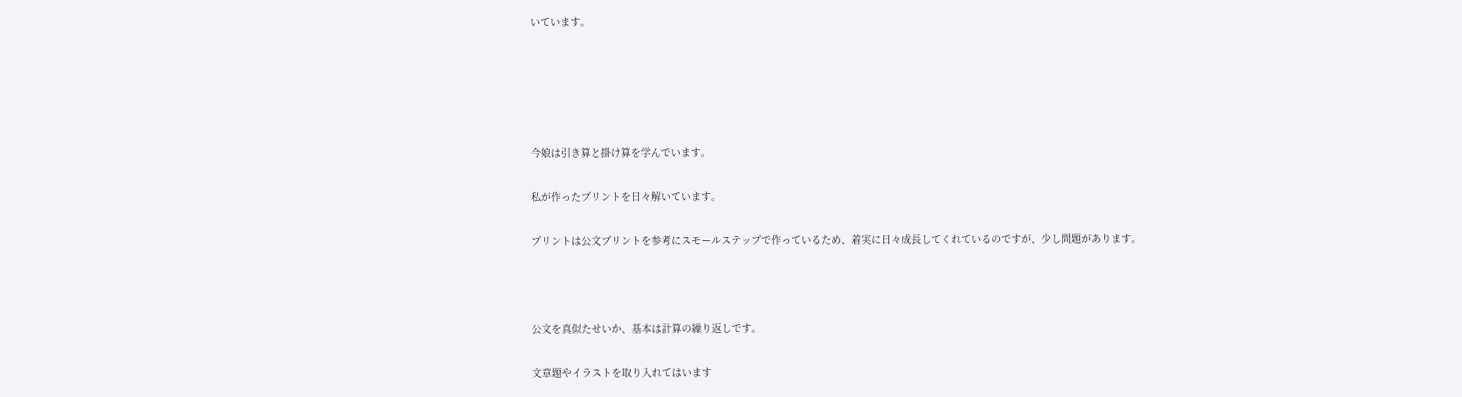いています。





今娘は引き算と掛け算を学んでいます。

私が作ったプリントを日々解いています。

プリントは公文プリントを参考にスモールステップで作っているため、着実に日々成長してくれているのですが、少し問題があります。



公文を真似たせいか、基本は計算の繰り返しです。

文章題やイラストを取り入れてはいます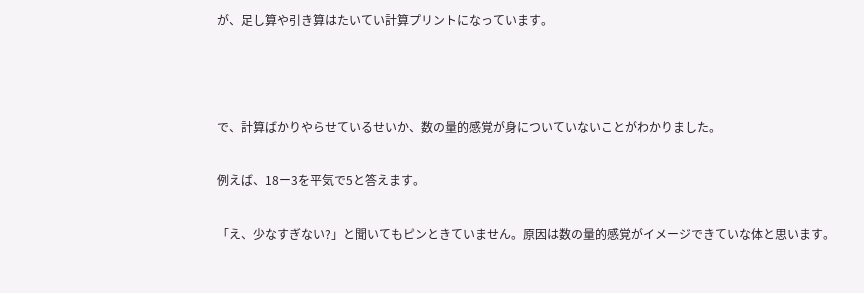が、足し算や引き算はたいてい計算プリントになっています。



で、計算ばかりやらせているせいか、数の量的感覚が身についていないことがわかりました。

例えば、18ー3を平気で5と答えます。

「え、少なすぎない?」と聞いてもピンときていません。原因は数の量的感覚がイメージできていな体と思います。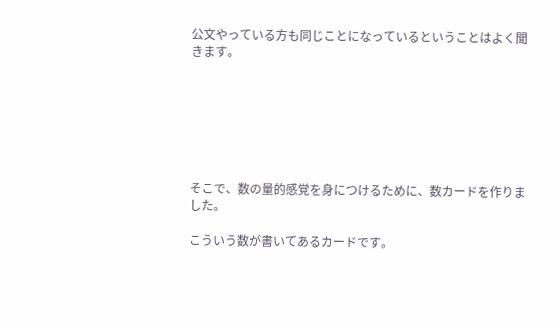公文やっている方も同じことになっているということはよく聞きます。







そこで、数の量的感覚を身につけるために、数カードを作りました。

こういう数が書いてあるカードです。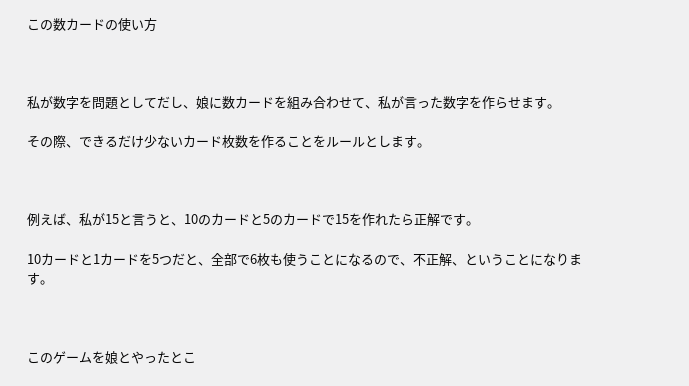この数カードの使い方



私が数字を問題としてだし、娘に数カードを組み合わせて、私が言った数字を作らせます。

その際、できるだけ少ないカード枚数を作ることをルールとします。



例えば、私が15と言うと、10のカードと5のカードで15を作れたら正解です。

10カードと1カードを5つだと、全部で6枚も使うことになるので、不正解、ということになります。



このゲームを娘とやったとこ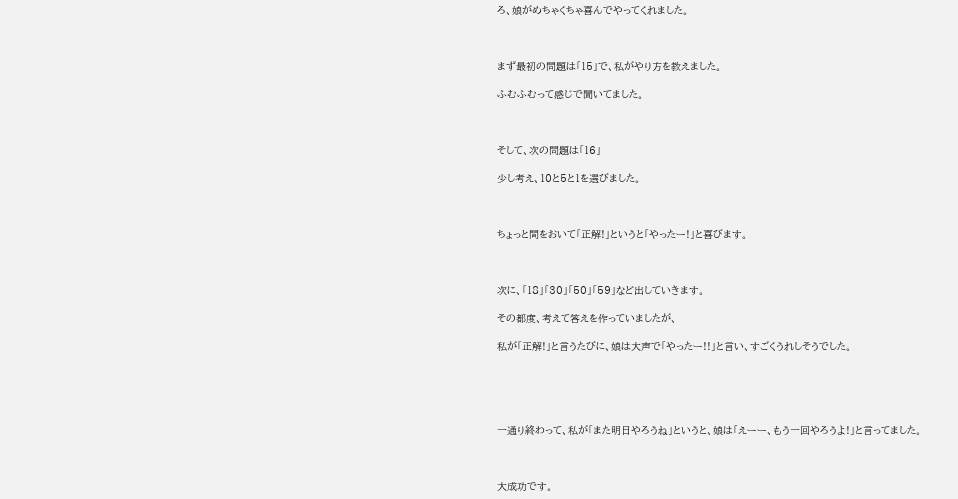ろ、娘がめちゃくちゃ喜んでやってくれました。



まず最初の問題は「15」で、私がやり方を教えました。

ふむふむって感じで聞いてました。



そして、次の問題は「16」

少し考え、10と5と1を選びました。



ちょっと間をおいて「正解!」というと「やったー!」と喜びます。



次に、「18」「30」「50」「59」など出していきます。

その都度、考えて答えを作っていましたが、

私が「正解!」と言うたびに、娘は大声で「やったー!!」と言い、すごくうれしそうでした。





一通り終わって、私が「また明日やろうね」というと、娘は「えーー、もう一回やろうよ!」と言ってました。



大成功です。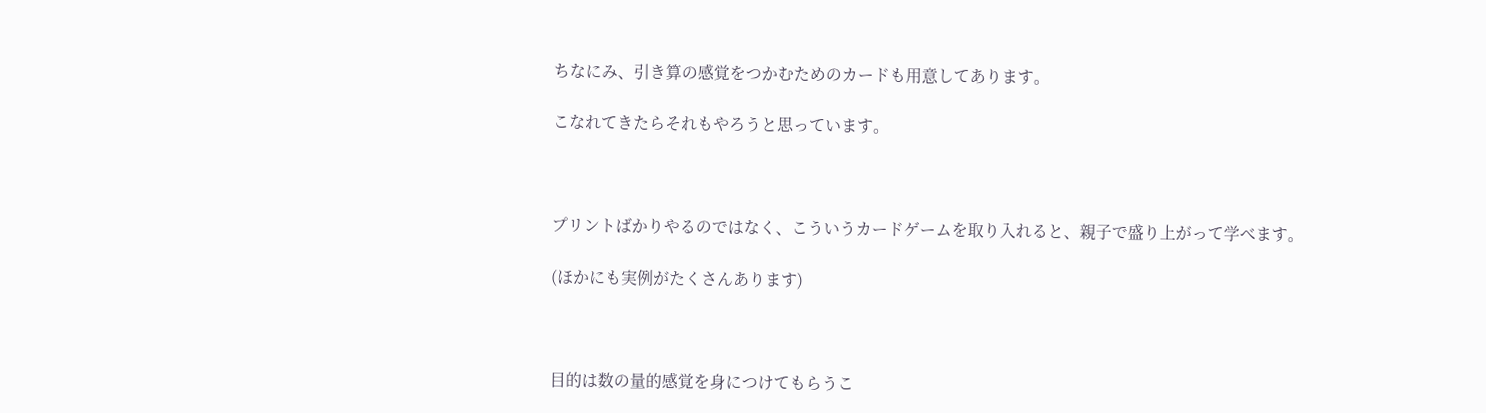ちなにみ、引き算の感覚をつかむためのカードも用意してあります。

こなれてきたらそれもやろうと思っています。



プリントばかりやるのではなく、こういうカードゲームを取り入れると、親子で盛り上がって学べます。

(ほかにも実例がたくさんあります)



目的は数の量的感覚を身につけてもらうこ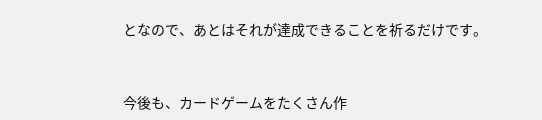となので、あとはそれが達成できることを祈るだけです。



今後も、カードゲームをたくさん作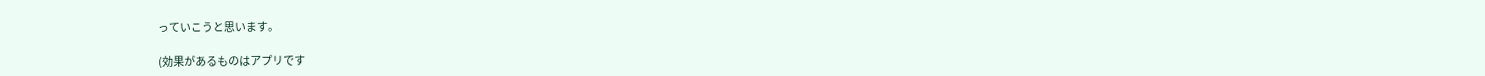っていこうと思います。

(効果があるものはアプリです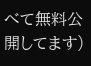べて無料公開してます)